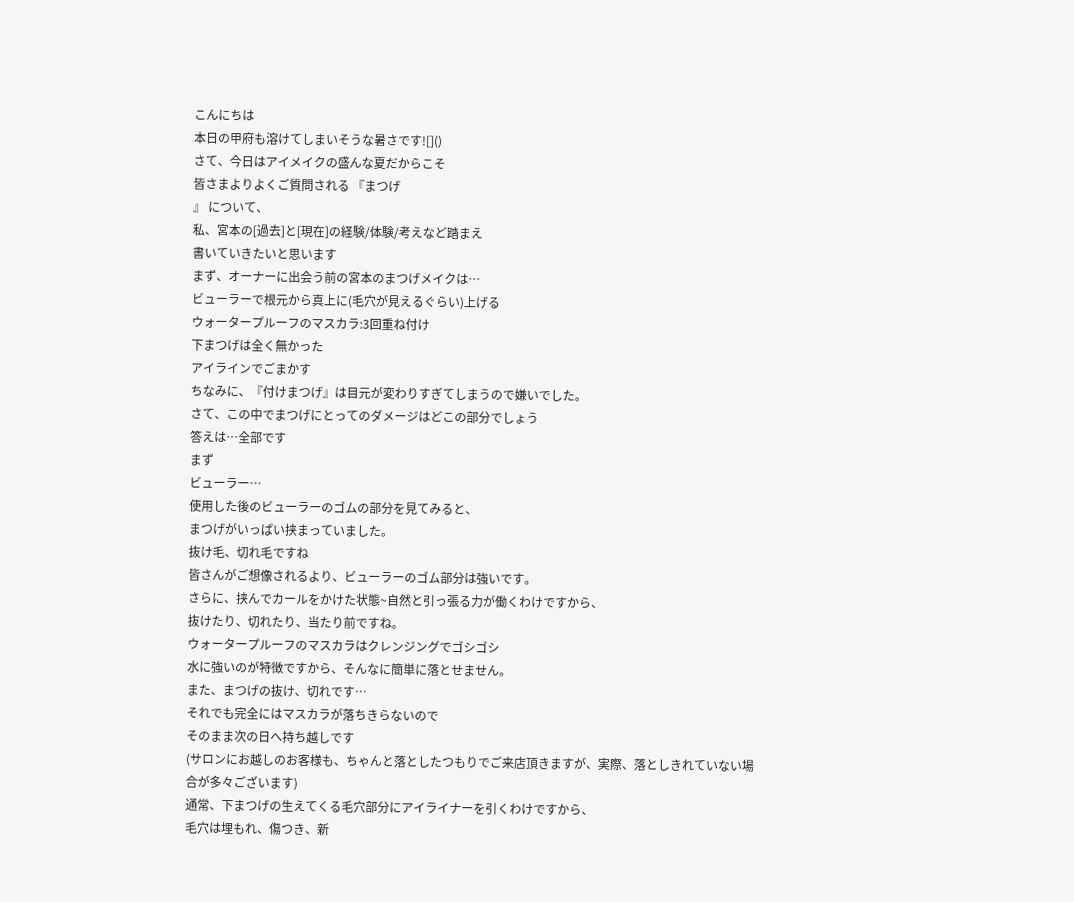こんにちは
本日の甲府も溶けてしまいそうな暑さです![]()
さて、今日はアイメイクの盛んな夏だからこそ
皆さまよりよくご質問される 『まつげ
』 について、
私、宮本の[過去]と[現在]の経験/体験/考えなど踏まえ
書いていきたいと思います
まず、オーナーに出会う前の宮本のまつげメイクは…
ビューラーで根元から真上に(毛穴が見えるぐらい)上げる
ウォータープルーフのマスカラ:3回重ね付け
下まつげは全く無かった
アイラインでごまかす
ちなみに、『付けまつげ』は目元が変わりすぎてしまうので嫌いでした。
さて、この中でまつげにとってのダメージはどこの部分でしょう
答えは…全部です
まず
ビューラー…
使用した後のビューラーのゴムの部分を見てみると、
まつげがいっぱい挟まっていました。
抜け毛、切れ毛ですね
皆さんがご想像されるより、ビューラーのゴム部分は強いです。
さらに、挟んでカールをかけた状態~自然と引っ張る力が働くわけですから、
抜けたり、切れたり、当たり前ですね。
ウォータープルーフのマスカラはクレンジングでゴシゴシ
水に強いのが特徴ですから、そんなに簡単に落とせません。
また、まつげの抜け、切れです…
それでも完全にはマスカラが落ちきらないので
そのまま次の日へ持ち越しです
(サロンにお越しのお客様も、ちゃんと落としたつもりでご来店頂きますが、実際、落としきれていない場合が多々ございます)
通常、下まつげの生えてくる毛穴部分にアイライナーを引くわけですから、
毛穴は埋もれ、傷つき、新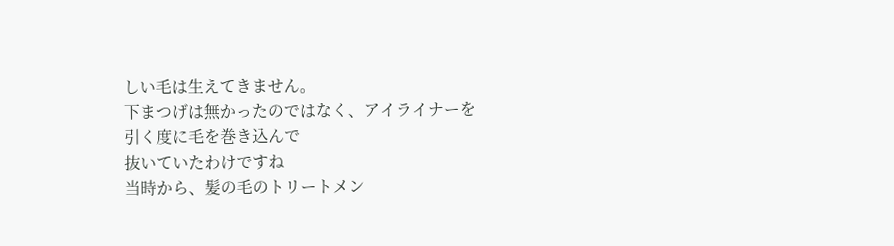しい毛は生えてきません。
下まつげは無かったのではなく、アイライナーを引く度に毛を巻き込んで
抜いていたわけですね
当時から、髪の毛のトリートメン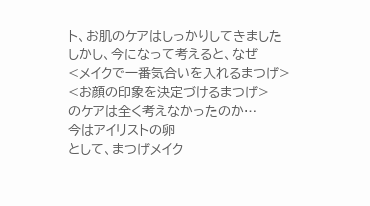ト、お肌のケアはしっかりしてきました
しかし、今になって考えると、なぜ
<メイクで一番気合いを入れるまつげ>
<お顔の印象を決定づけるまつげ>
のケアは全く考えなかったのか…
今はアイリストの卵
として、まつげメイク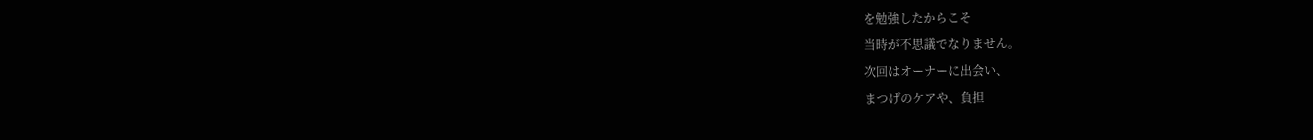を勉強したからこそ
当時が不思議でなりません。
次回はオーナーに出会い、
まつげのケアや、負担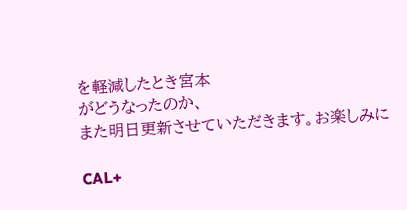を軽減したとき宮本
がどうなったのか、
また明日更新させていただきます。お楽しみに

CAL+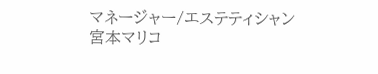マネージャー/エステティシャン
宮本マリコ